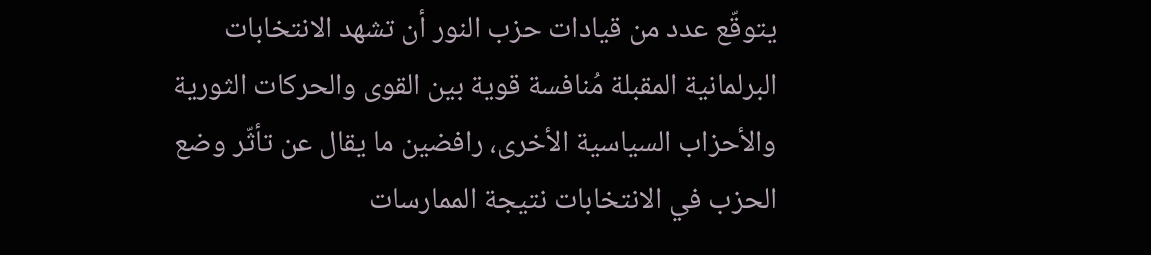يتوقّع عدد من قيادات حزب النور أن تشهد الانتخابات البرلمانية المقبلة مُنافسة قوية بين القوى والحركات الثورية والأحزاب السياسية الأخرى، رافضين ما يقال عن تأثّر وضع الحزب في الانتخابات نتيجة الممارسات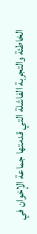الخاطئة والتجربة الفاشلة التي قدمتها جماعة الإخوان في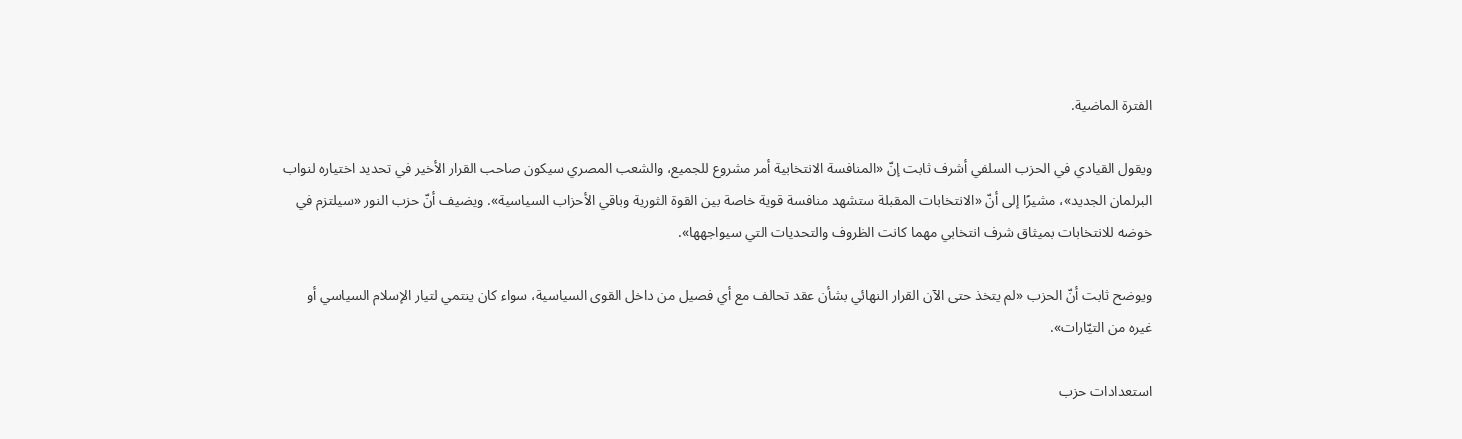الفترة الماضية.

ويقول القيادي في الحزب السلفي أشرف ثابت إنّ «المنافسة الانتخابية أمر مشروع للجميع، والشعب المصري سيكون صاحب القرار الأخير في تحديد اختياره لنواب البرلمان الجديد»، مشيرًا إلى أنّ «الانتخابات المقبلة ستشهد منافسة قوية خاصة بين القوة الثورية وباقي الأحزاب السياسية». ويضيف أنّ حزب النور «سيلتزم في خوضه للانتخابات بميثاق شرف انتخابي مهما كانت الظروف والتحديات التي سيواجهها».

ويوضح ثابت أنّ الحزب «لم يتخذ حتى الآن القرار النهائي بشأن عقد تحالف مع أي فصيل من داخل القوى السياسية، سواء كان ينتمي لتيار الإسلام السياسي أو غيره من التيّارات».

استعدادات حزب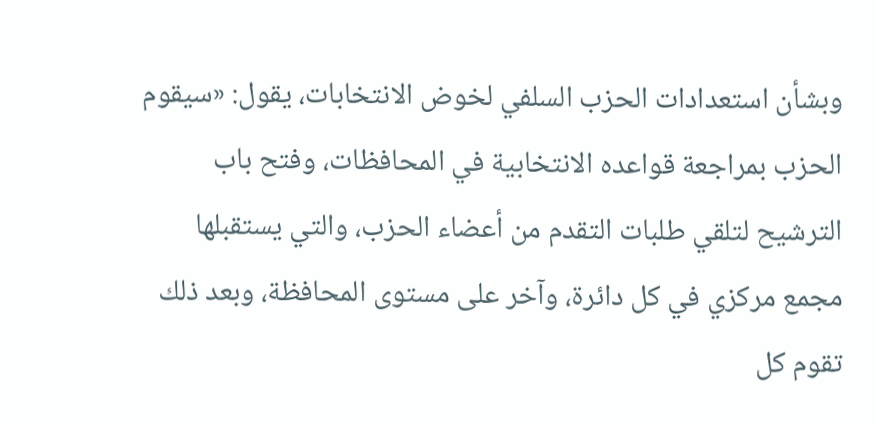وبشأن استعدادات الحزب السلفي لخوض الانتخابات، يقول: «سيقوم الحزب بمراجعة قواعده الانتخابية في المحافظات، وفتح باب الترشيح لتلقي طلبات التقدم من أعضاء الحزب، والتي يستقبلها مجمع مركزي في كل دائرة، وآخر على مستوى المحافظة، وبعد ذلك تقوم كل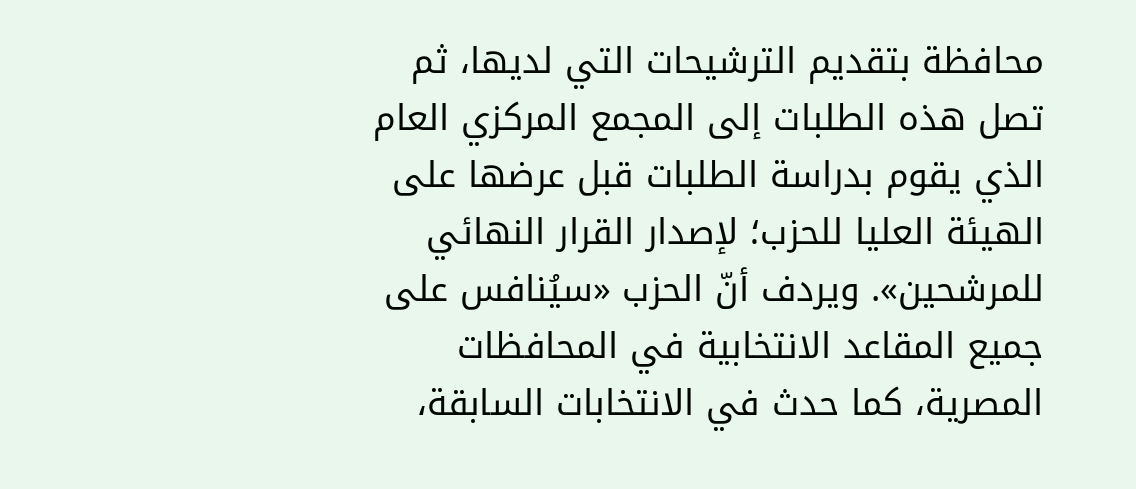محافظة بتقديم الترشيحات التي لديها، ثم تصل هذه الطلبات إلى المجمع المركزي العام الذي يقوم بدراسة الطلبات قبل عرضها على الهيئة العليا للحزب؛ لإصدار القرار النهائي للمرشحين». ويردف أنّ الحزب «سيُنافس على جميع المقاعد الانتخابية في المحافظات المصرية، كما حدث في الانتخابات السابقة،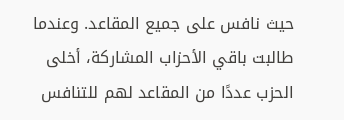حيث نافس على جميع المقاعد. وعندما طالبت باقي الأحزاب المشاركة، أخلى الحزب عددًا من المقاعد لهم للتنافس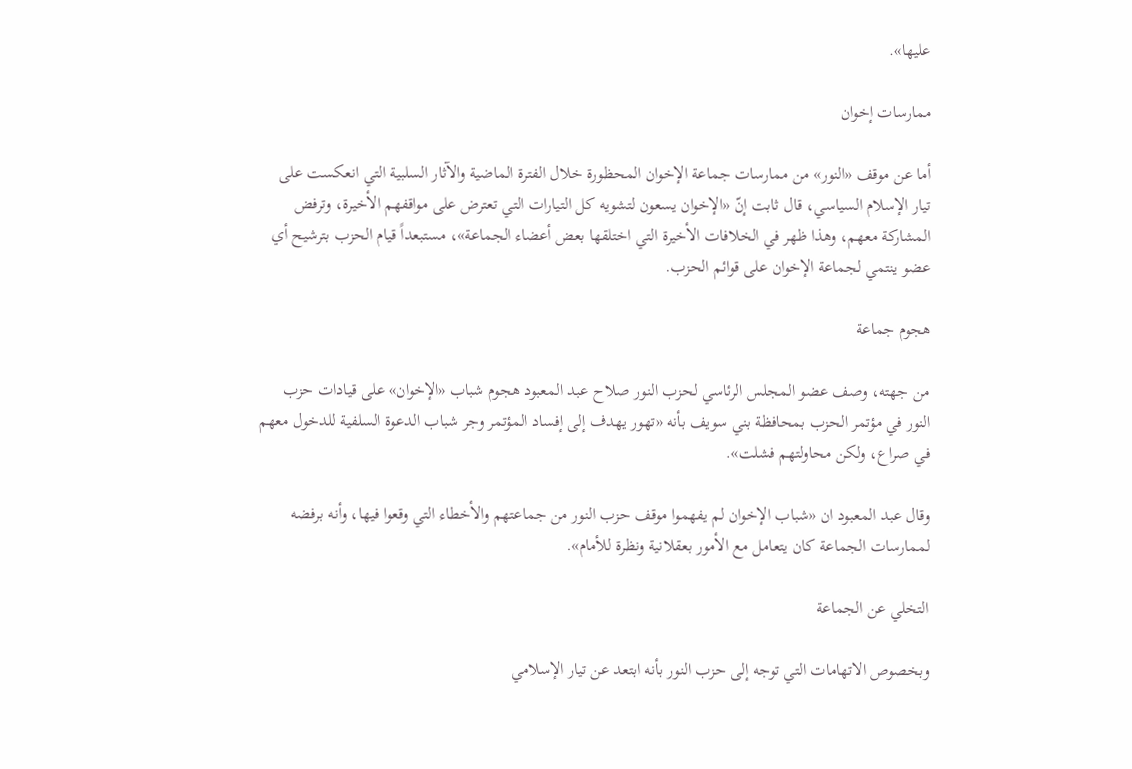عليها».

ممارسات إخوان

أما عن موقف «النور» من ممارسات جماعة الإخوان المحظورة خلال الفترة الماضية والآثار السلبية التي انعكست على تيار الإسلام السياسي، قال ثابت إنّ «الإخوان يسعون لتشويه كل التيارات التي تعترض على مواقفهم الأخيرة، وترفض المشاركة معهم، وهذا ظهر في الخلافات الأخيرة التي اختلقها بعض أعضاء الجماعة»، مستبعداً قيام الحزب بترشيح أي عضو ينتمي لجماعة الإخوان على قوائم الحزب.

هجوم جماعة

من جهته، وصف عضو المجلس الرئاسي لحزب النور صلاح عبد المعبود هجوم شباب «الإخوان» على قيادات حزب النور في مؤتمر الحزب بمحافظة بني سويف بأنه «تهور يهدف إلى إفساد المؤتمر وجر شباب الدعوة السلفية للدخول معهم في صراع، ولكن محاولتهم فشلت».

وقال عبد المعبود ان «شباب الإخوان لم يفهموا موقف حزب النور من جماعتهم والأخطاء التي وقعوا فيها، وأنه برفضه لممارسات الجماعة كان يتعامل مع الأمور بعقلانية ونظرة للأمام».

التخلي عن الجماعة

وبخصوص الاتهامات التي توجه إلى حزب النور بأنه ابتعد عن تيار الإسلامي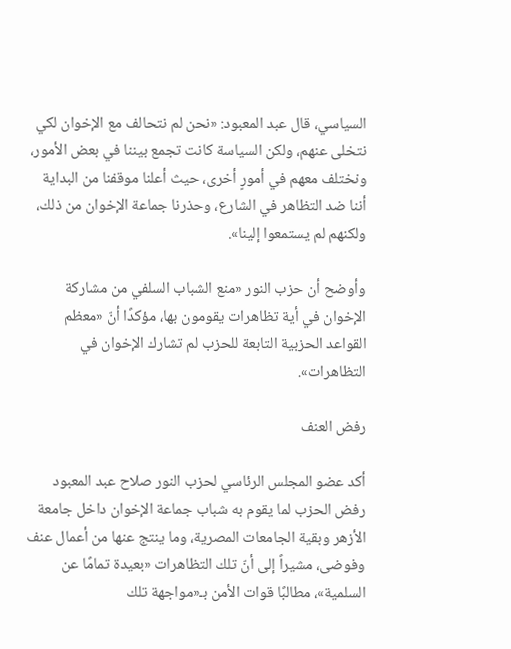السياسي، قال عبد المعبود: «نحن لم نتحالف مع الإخوان لكي نتخلى عنهم، ولكن السياسة كانت تجمع بيننا في بعض الأمور، ونختلف معهم في أمورٍ أخرى، حيث أعلنا موقفنا من البداية أننا ضد التظاهر في الشارع، وحذرنا جماعة الإخوان من ذلك، ولكنهم لم يستمعوا إلينا».

وأوضح أن حزب النور «منع الشباب السلفي من مشاركة الإخوان في أية تظاهرات يقومون بها، مؤكدًا أنّ «معظم القواعد الحزبية التابعة للحزب لم تشارك الإخوان في التظاهرات».

رفض العنف

أكد عضو المجلس الرئاسي لحزب النور صلاح عبد المعبود رفض الحزب لما يقوم به شباب جماعة الإخوان داخل جامعة الأزهر وبقية الجامعات المصرية، وما ينتج عنها من أعمال عنف وفوضى، مشيراً إلى أنّ تلك التظاهرات «بعيدة تمامًا عن السلمية»، مطالبًا قوات الأمن بـ«مواجهة تلك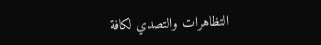التظاهرات والتصدي لكافة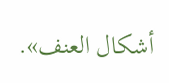أشكال العنف».